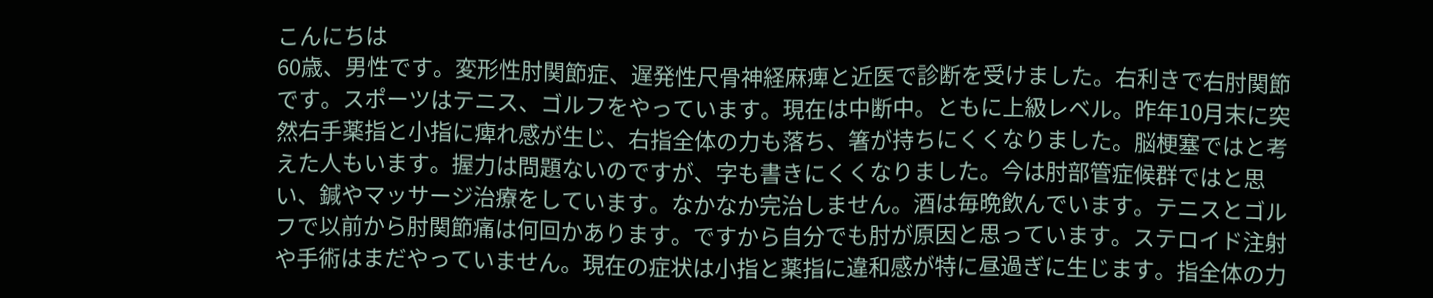こんにちは
60歳、男性です。変形性肘関節症、遅発性尺骨神経麻痺と近医で診断を受けました。右利きで右肘関節です。スポーツはテニス、ゴルフをやっています。現在は中断中。ともに上級レベル。昨年10月末に突然右手薬指と小指に痺れ感が生じ、右指全体の力も落ち、箸が持ちにくくなりました。脳梗塞ではと考えた人もいます。握力は問題ないのですが、字も書きにくくなりました。今は肘部管症候群ではと思い、鍼やマッサージ治療をしています。なかなか完治しません。酒は毎晩飲んでいます。テニスとゴルフで以前から肘関節痛は何回かあります。ですから自分でも肘が原因と思っています。ステロイド注射や手術はまだやっていません。現在の症状は小指と薬指に違和感が特に昼過ぎに生じます。指全体の力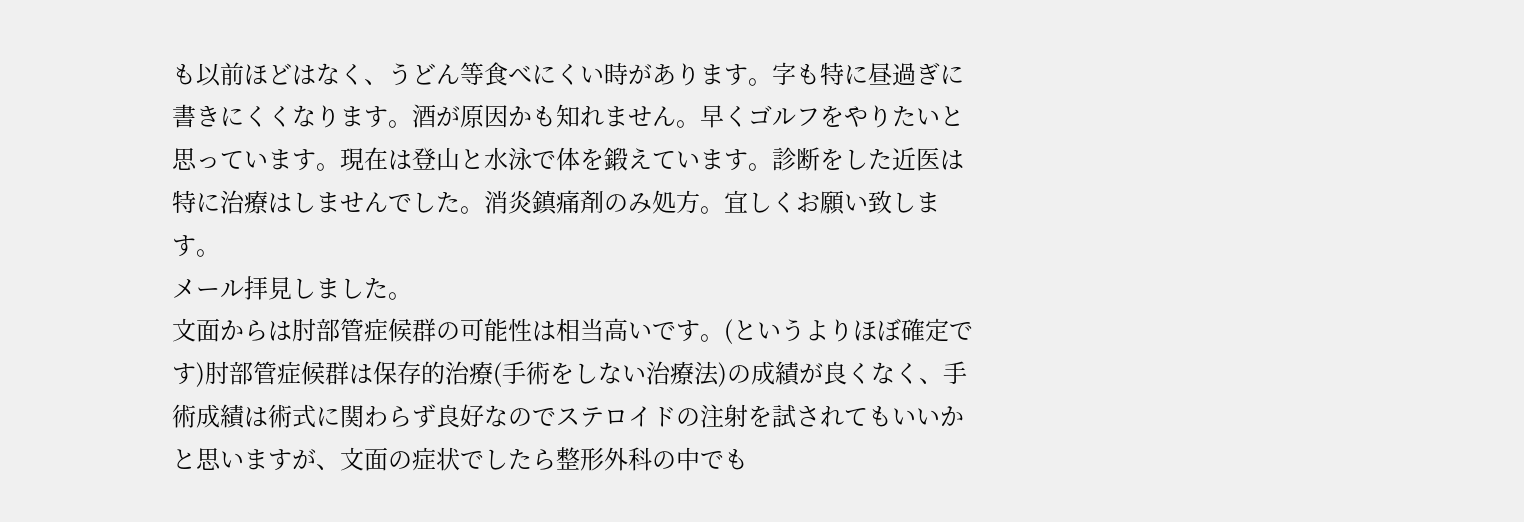も以前ほどはなく、うどん等食べにくい時があります。字も特に昼過ぎに書きにくくなります。酒が原因かも知れません。早くゴルフをやりたいと思っています。現在は登山と水泳で体を鍛えています。診断をした近医は特に治療はしませんでした。消炎鎮痛剤のみ処方。宜しくお願い致します。
メール拝見しました。
文面からは肘部管症候群の可能性は相当高いです。(というよりほぼ確定です)肘部管症候群は保存的治療(手術をしない治療法)の成績が良くなく、手術成績は術式に関わらず良好なのでステロイドの注射を試されてもいいかと思いますが、文面の症状でしたら整形外科の中でも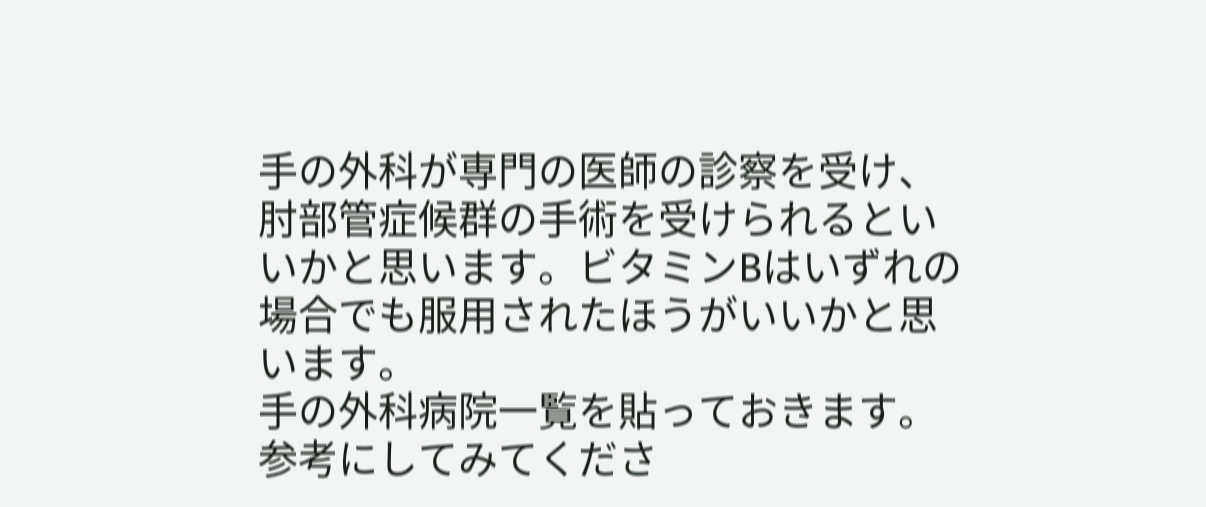手の外科が専門の医師の診察を受け、肘部管症候群の手術を受けられるといいかと思います。ビタミンBはいずれの場合でも服用されたほうがいいかと思います。
手の外科病院一覧を貼っておきます。参考にしてみてくださ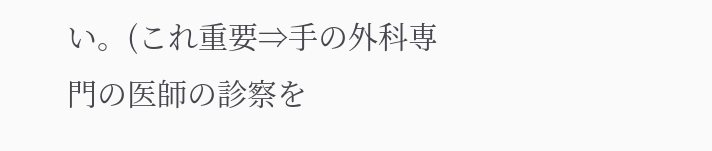い。(これ重要⇒手の外科専門の医師の診察を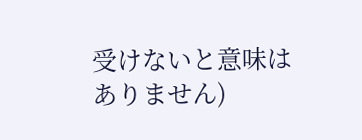受けないと意味はありません)